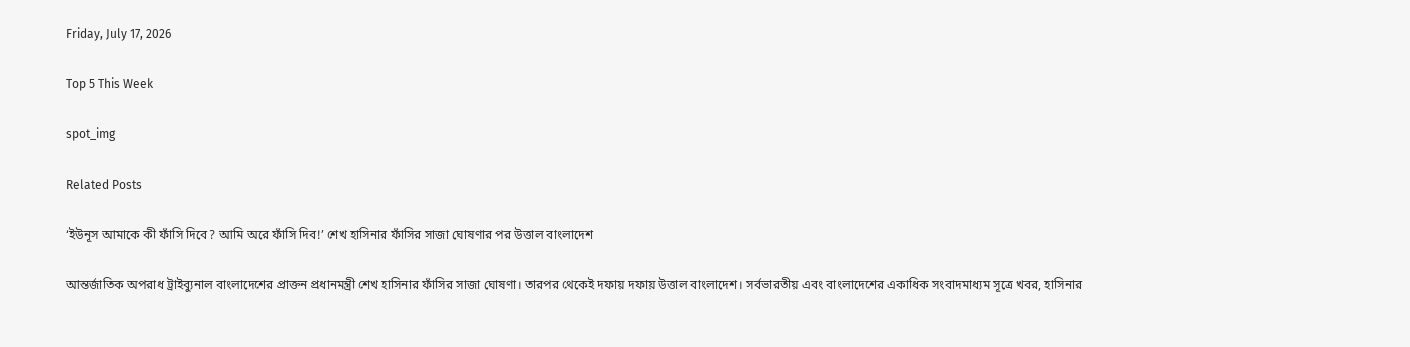Friday, July 17, 2026

Top 5 This Week

spot_img

Related Posts

‘ইউনূস আমাকে কী ফাঁসি দিবে? আমি অরে ফাঁসি দিব!’ শেখ হাসিনার ফাঁসির সাজা ঘোষণার পর উত্তাল বাংলাদেশ

আন্তর্জাতিক অপরাধ ট্রাইব্যুনাল বাংলাদেশের প্রাক্তন প্রধানমন্ত্রী শেখ হাসিনার ফাঁসির সাজা ঘোষণা। তারপর থেকেই দফায় দফায় উত্তাল বাংলাদেশ। সর্বভারতীয় এবং বাংলাদেশের একাধিক সংবাদমাধ্যম সূত্রে খবর, হাসিনার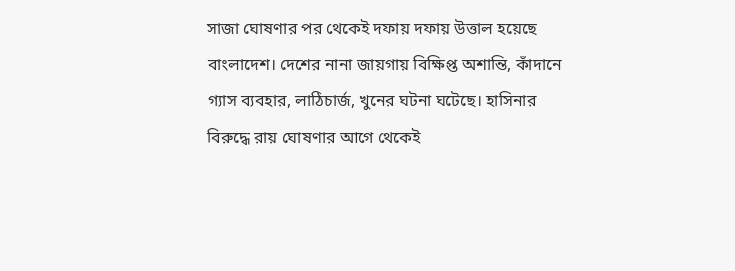সাজা ঘোষণার পর থেকেই দফায় দফায় উত্তাল হয়েছে বাংলাদেশ। দেশের নানা জায়গায় বিক্ষিপ্ত অশান্তি, কাঁদানে গ্যাস ব্যবহার, লাঠিচার্জ, খুনের ঘটনা ঘটেছে। হাসিনার বিরুদ্ধে রায় ঘোষণার আগে থেকেই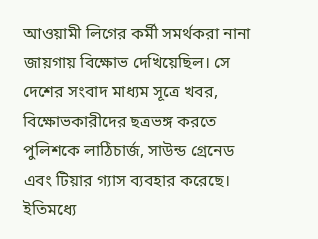আওয়ামী লিগের কর্মী সমর্থকরা নানা জায়গায় বিক্ষোভ দেখিয়েছিল। সে দেশের সংবাদ মাধ্যম সূত্রে খবর, বিক্ষোভকারীদের ছত্রভঙ্গ করতে পুলিশকে লাঠিচার্জ, সাউন্ড গ্রেনেড এবং টিয়ার গ্যাস ব্যবহার করেছে। ইতিমধ্যে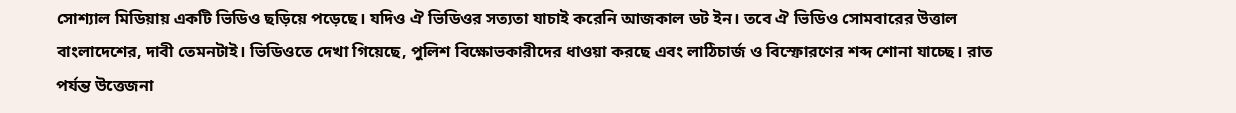সোশ্যাল মিডিয়ায় একটি ভিডিও ছড়িয়ে পড়েছে। যদিও ঐ ভিডিওর সত্যতা যাচাই করেনি আজকাল ডট ইন। তবে ঐ ভিডিও সোমবারের উত্তাল বাংলাদেশের, দাবী তেমনটাই। ভিডিওতে দেখা গিয়েছে, পুলিশ বিক্ষোভকারীদের ধাওয়া করছে এবং লাঠিচার্জ ও বিস্ফোরণের শব্দ শোনা যাচ্ছে। রাত পর্যন্ত উত্তেজনা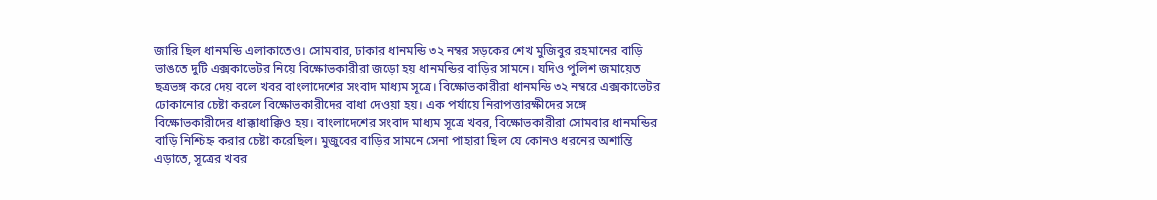জারি ছিল ধানমন্ডি এলাকাতেও। সোমবার, ঢাকার ধানমন্ডি ৩২ নম্বর সড়কের শেখ মুজিবুর রহমানের বাড়ি ভাঙতে দুটি এক্সকাভেটর নিয়ে বিক্ষোভকারীরা জড়ো হয় ধানমন্ডির বাড়ির সামনে। যদিও পুলিশ জমায়েত ছত্রভঙ্গ করে দেয় বলে খবর বাংলাদেশের সংবাদ মাধ্যম সূত্রে। বিক্ষোভকারীরা ধানমন্ডি ৩২ নম্বরে এক্সকাভেটর ঢোকানোর চেষ্টা করলে বিক্ষোভকারীদের বাধা দেওয়া হয়। এক পর্যায়ে নিরাপত্তারক্ষীদের সঙ্গে বিক্ষোভকারীদের ধাক্কাধাক্কিও হয়। বাংলাদেশের সংবাদ মাধ্যম সূত্রে খবর, বিক্ষোভকারীরা সোমবার ধানমন্ডির বাড়ি নিশ্চিহ্ন করার চেষ্টা করেছিল। মুজুবের বাড়ির সামনে সেনা পাহারা ছিল যে কোনও ধরনের অশান্তি এড়াতে, সূত্রের খবর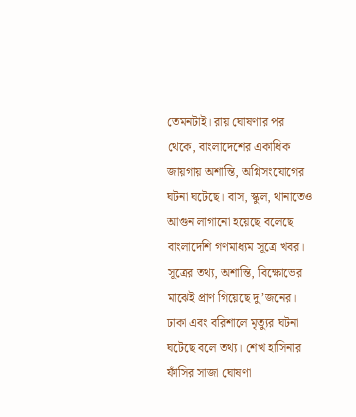তেমনটাই। রায় ঘোষণার পর থেকে, বাংলাদেশের একাধিক জায়গায় অশান্তি, অগ্নিসংযোগের ঘটনা ঘটেছে। বাস, স্কুল, থানাতেও আগুন লাগানো হয়েছে বলেছে বাংলাদেশি গণমাধ্যম সূত্রে খবর। সূত্রের তথ্য, অশান্তি, বিক্ষোভের মাঝেই প্রাণ গিয়েছে দু’জনের। ঢাকা এবং বরিশালে মৃত্যুর ঘটনা ঘটেছে বলে তথ্য। শেখ হাসিনার ফাঁসির সাজা ঘোষণা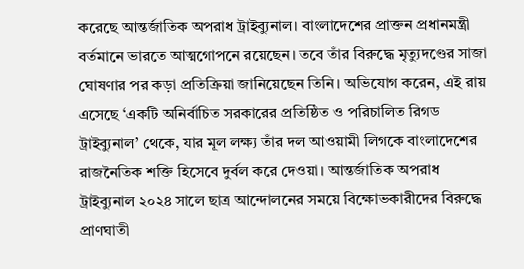করেছে আন্তর্জাতিক অপরাধ ট্রাইব্যুনাল। বাংলাদেশের প্রাক্তন প্রধানমন্ত্রী বর্তমানে ভারতে আত্মগোপনে রয়েছেন। তবে তাঁর বিরুদ্ধে মৃত্যুদণ্ডের সাজা ঘোষণার পর কড়া প্রতিক্রিয়া জানিয়েছেন তিনি। অভিযোগ করেন, এই রায় এসেছে ‘একটি অনির্বাচিত সরকারের প্রতিষ্ঠিত ও পরিচালিত রিগড ট্রাইব্যুনাল’ থেকে, যার মূল লক্ষ্য তাঁর দল আওয়ামী লিগকে বাংলাদেশের রাজনৈতিক শক্তি হিসেবে দুর্বল করে দেওয়া। আন্তর্জাতিক অপরাধ ট্রাইব্যুনাল ২০২৪ সালে ছাত্র আন্দোলনের সময়ে বিক্ষোভকারীদের বিরুদ্ধে প্রাণঘাতী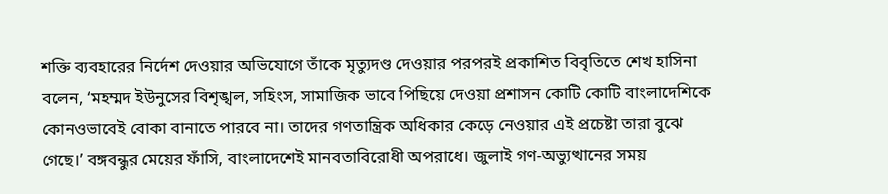শক্তি ব্যবহারের নির্দেশ দেওয়ার অভিযোগে তাঁকে মৃত্যুদণ্ড দেওয়ার পরপরই প্রকাশিত বিবৃতিতে শেখ হাসিনা বলেন, ‘মহম্মদ ইউনুসের বিশৃঙ্খল, সহিংস, সামাজিক ভাবে পিছিয়ে দেওয়া প্রশাসন কোটি কোটি বাংলাদেশিকে কোনওভাবেই বোকা বানাতে পারবে না। তাদের গণতান্ত্রিক অধিকার কেড়ে নেওয়ার এই প্রচেষ্টা তারা বুঝে গেছে।’ বঙ্গবন্ধুর মেয়ের ফাঁসি, বাংলাদেশেই মানবতাবিরোধী অপরাধে। জুলাই গণ-অভ্যুত্থানের সময়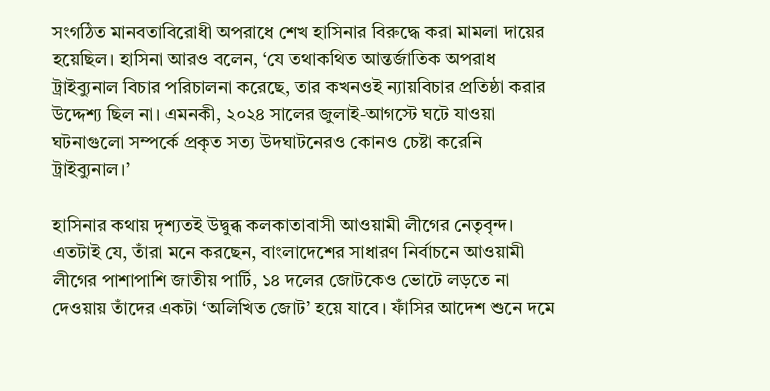সংগঠিত মানবতাবিরোধী অপরাধে শেখ হাসিনার বিরুদ্ধে করা মামলা দায়ের হয়েছিল। হাসিনা আরও বলেন, ‘যে তথাকথিত আন্তর্জাতিক অপরাধ ট্রাইব্যুনাল বিচার পরিচালনা করেছে, তার কখনওই ন্যায়বিচার প্রতিষ্ঠা করার উদ্দেশ্য ছিল না। এমনকী, ২০২৪ সালের জুলাই-আগস্টে ঘটে যাওয়া ঘটনাগুলো সম্পর্কে প্রকৃত সত্য উদঘাটনেরও কোনও চেষ্টা করেনি ট্রাইব্যুনাল।’

হাসিনার কথায় দৃশ‍্যতই উদ্বুব্ধ কলকাতাবাসী আওয়ামী লীগের নেতৃবৃন্দ। এতটাই যে, তাঁরা মনে করছেন, বাংলাদেশের সাধারণ নির্বাচনে আওয়ামী লীগের পাশাপাশি জাতীয় পার্টি, ১৪ দলের জোটকেও ভোটে লড়তে না দেওয়ায় তাঁদের একটা ‘অলিখিত জোট’ হয়ে যাবে। ফাঁসির আদেশ শুনে দমে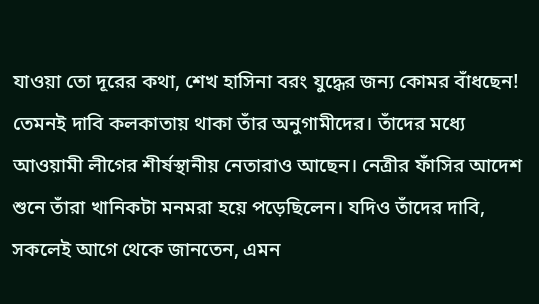যাওয়া তো দূরের কথা, শেখ হাসিনা বরং যুদ্ধের জন‍্য কোমর বাঁধছেন! তেমনই দাবি কলকাতায় থাকা তাঁর অনুগামীদের। তাঁদের মধ‍্যে আওয়ামী লীগের শীর্ষস্থানীয় নেতারাও আছেন। নেত্রীর ফাঁসির আদেশ শুনে তাঁরা খানিকটা মনমরা হয়ে পড়েছিলেন। যদিও তাঁদের দাবি, সকলেই আগে থেকে জানতেন, এমন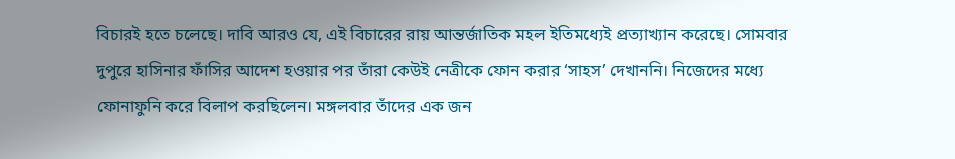বিচারই হতে চলেছে। দাবি আরও যে, এই বিচারের রায় আন্তর্জাতিক মহল ইতিমধ্যেই প্রত্যাখ্যান করেছে। সোমবার দুপুরে হাসিনার ফাঁসির আদেশ হওয়ার পর তাঁরা কেউই নেত্রীকে ফোন করার ‘সাহস’ দেখাননি। নিজেদের মধ‍্যে ফোনাফুনি করে বিলাপ করছিলেন। মঙ্গলবার তাঁদের এক জন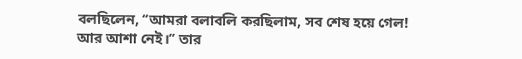বলছিলেন, ‘‘আমরা বলাবলি করছিলাম, সব শেষ হয়ে গেল! আর আশা নেই।’’ তার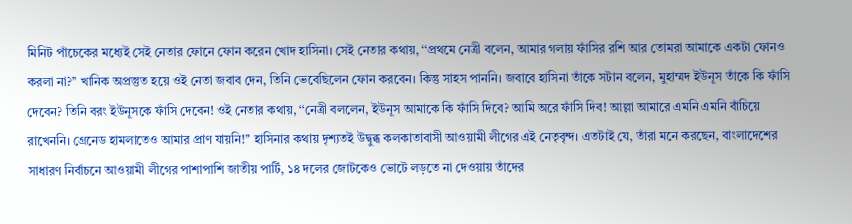মিনিট পাঁচেকের মধ‍্যেই সেই নেতার ফোনে ফোন করেন খোদ হাসিনা। সেই নেতার কথায়, ‘‘প্রথমে নেত্রী বলেন, আমার গলায় ফাঁসির রশি আর তোমরা আমাকে একটা ফোনও করলা না?’’ খানিক অপ্রস্তুত হয়ে ওই নেতা জবাব দেন, তিনি ভেবেছিলেন ফোন করবেন। কিন্তু সাহস পাননি। জবাবে হাসিনা তাঁকে সটান বলেন, মুহাম্মদ ইউনূস তাঁকে কি ফাঁসি দেবেন? তিনি বরং ইউনূসকে ফাঁসি দেবেন! ওই নেতার কথায়, ‘‘নেত্রী বললেন, ইউনূস আমাকে কি ফাঁসি দিবে? আমি অরে ফাঁসি দিব! আল্লা আমারে এমনি এমনি বাঁচিয়ে রাখেননি। গ্রেনেড হামলাতেও আমার প্রাণ যায়নি!’’ হাসিনার কথায় দৃশ‍্যতই উদ্বুব্ধ কলকাতাবাসী আওয়ামী লীগের এই নেতৃবৃন্দ। এতটাই যে, তাঁরা মনে করছেন, বাংলাদেশের সাধারণ নির্বাচনে আওয়ামী লীগের পাশাপাশি জাতীয় পার্টি, ১৪ দলের জোটকেও ভোটে লড়তে না দেওয়ায় তাঁদের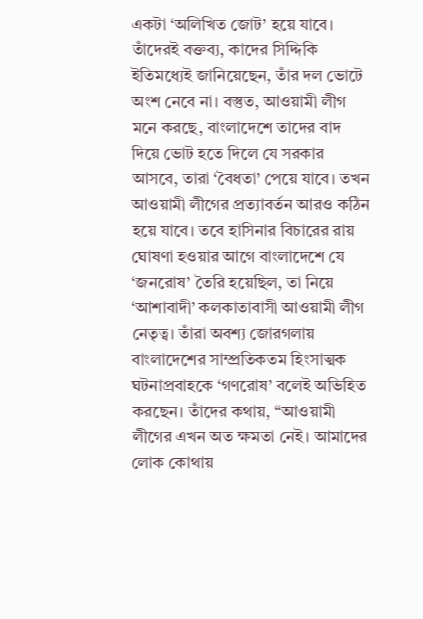একটা ‘অলিখিত জোট’ হয়ে যাবে। তাঁদেরই বক্তব্য, কাদের সিদ্দিকি ইতিমধ্যেই জানিয়েছেন, তাঁর দল ভোটে অংশ নেবে না। বস্তুত, আওয়ামী লীগ মনে করছে, বাংলাদেশে তাদের বাদ দিয়ে ভোট হতে দিলে যে সরকার আসবে, তারা ‘বৈধতা’ পেয়ে যাবে। তখন আওয়ামী লীগের প্রত‍্যাবর্তন আরও কঠিন হয়ে যাবে। তবে হাসিনার বিচারের রায় ঘোষণা হওয়ার আগে বাংলাদেশে যে ‘জনরোষ’ তৈরি হয়েছিল, তা নিয়ে ‘আশাবাদী’ কলকাতাবাসী আওয়ামী লীগ নেতৃত্ব। তাঁরা অবশ‍্য জোরগলায় বাংলাদেশের সাম্প্রতিকতম হিংসাত্মক ঘটনাপ্রবাহকে ‘গণরোষ’ বলেই অভিহিত করছেন। তাঁদের কথায়, ‘‘আওয়ামী লীগের এখন অত ক্ষমতা নেই। আমাদের লোক কোথায়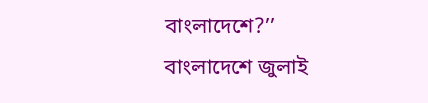বাংলাদেশে?’’ বাংলাদেশে জুলাই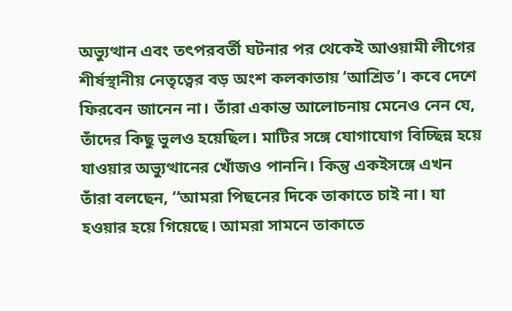অভ‍্যুত্থান এবং তৎপরবর্তী ঘটনার পর থেকেই আওয়ামী লীগের শীর্ষস্থানীয় নেতৃত্বের বড় অংশ কলকাতায় ‘আশ্রিত’। কবে দেশে ফিরবেন জানেন না। তাঁরা একান্ত আলোচনায় মেনেও নেন যে, তাঁদের কিছু ভুলও হয়েছিল। মাটির সঙ্গে যোগাযোগ বিচ্ছিন্ন হয়ে যাওয়ার অভ‍্যুত্থানের খোঁজও পাননি। কিন্তু একইসঙ্গে এখন তাঁরা বলছেন, ‘‘আমরা পিছনের দিকে তাকাতে চাই না। ‍যা হওয়ার হয়ে গিয়েছে। আমরা সামনে তাকাতে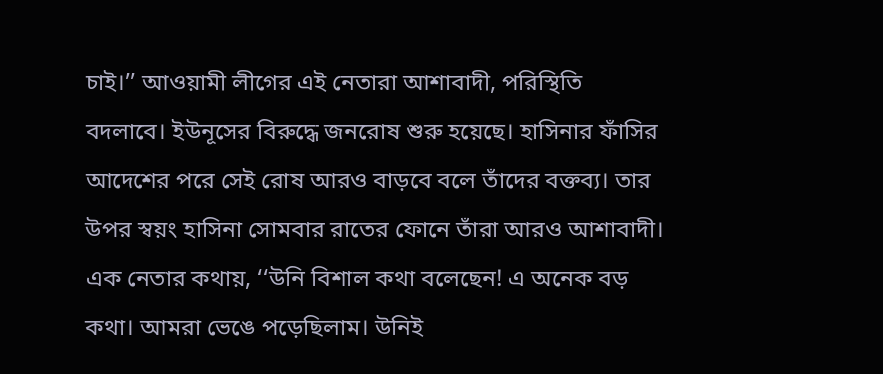চাই।’’ আওয়ামী লীগের এই নেতারা আশাবাদী, পরিস্থিতি বদলাবে। ইউনূসের বিরুদ্ধে জনরোষ শুরু হয়েছে। হাসিনার ফাঁসির আদেশের পরে সেই রোষ আরও বাড়বে বলে তাঁদের বক্তব‍্য। তার উপর স্বয়ং হাসিনা সোমবার রাতের ফোনে তাঁরা আরও আশাবাদী। এক নেতার কথায়, ‘‘উনি বিশাল কথা বলেছেন! এ অনেক বড় কথা। আমরা ভেঙে পড়েছিলাম। উনিই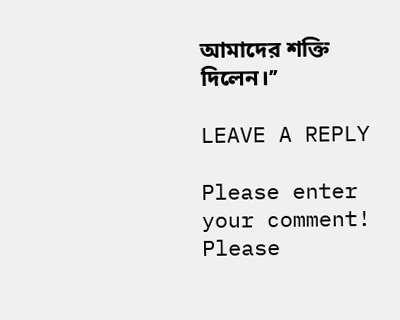আমাদের শক্তি দিলেন।’’

LEAVE A REPLY

Please enter your comment!
Please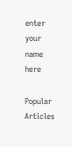enter your name here

Popular Articles